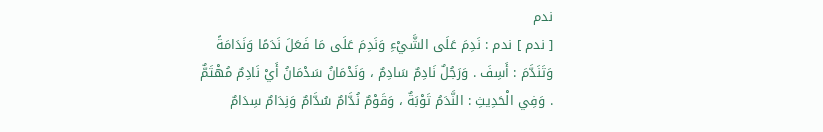ندم
[ ندم ] ندم : نَدِمَ عَلَى الشَّيْءِ وَنَدِمَ عَلَى مَا فَعَلَ نَدَمًا وَنَدَامَةً وَتَنَدَّمَ : أَسِفَ . وَرَجُلٌ نَادِمٌ سَادِمٌ ، وَنَدْمَانُ سَدْمَانُ أَيْ نَادِمٌ مُهْتَمٌّ . وَفِي الْحَدِيثِ : النَّدَمُ تَوْبَةٌ ، وَقَوْمٌ نُدَّامٌ سُدَّامٌ وَنِدَامٌ سِدَامٌ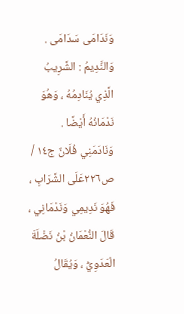وَنَدَامَى سَدَامَى .
وَالنَّدِيمُ : الشَّرِيبُ الَّذِي يُنَادِمُهُ ، وَهُوَ نَدْمَانُهُ أَيْضًا . وَنَادَمَنِي فُلَانٌ ج١٤ / ص٢٢٦عَلَى الشَّرَابِ ، فَهُوَ نَدِيمِي وَنَدْمَانِي ، قَالَ النُّعْمَانُ بْنُ نَضْلَةَ الْعَدَوِيُّ ، وَيُقَالُ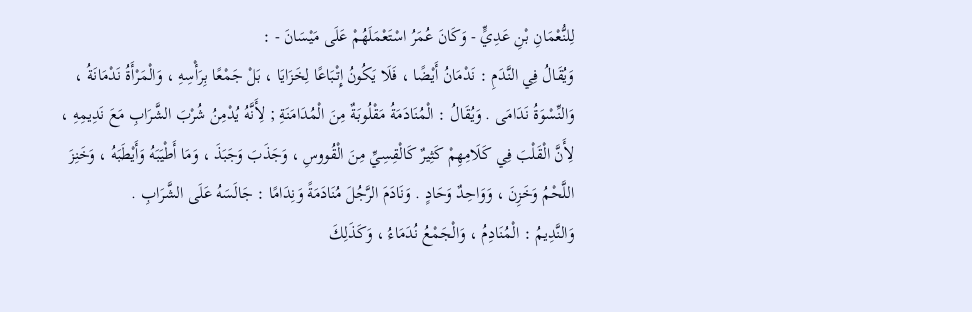لِلنُّعْمَانِ بْنِ عَدِيٍّ - وَكَانَ عُمَرُ اسْتَعْمَلَهُمْ عَلَى مَيْسَانَ - :
وَيُقَالُ فِي النَّدَمِ : نَدْمَانُ أَيْضًا ، فَلَا يَكُونُ إِتْبَاعًا لِخَزَايَا ، بَلْ جَمْعًا بِرَأْسِهِ ، وَالْمَرْأَةُ نَدْمَانَةُ ، وَالنِّسْوَةُ نَدَامَى . وَيُقَالُ : الْمُنَادَمَةُ مَقْلُوبَةٌ مِنَ الْمُدَامَنَةِ ; لِأَنَّهُ يُدْمِنُ شُرْبَ الشَّرَابِ مَعَ نَدِيمِهِ ، لِأَنَّ الْقَلْبَ فِي كَلَامِهِمْ كَثِيرٌ كَالْقِسِيِّ مِنَ الْقُووسِ ، وَجَذَبَ وَجَبَذَ ، وَمَا أَطْيَبَهُ وَأَيْطَبَهُ ، وَخَنِزَ اللَّحْمُ وَخَزِنَ ، وَوَاحِدٌ وَحَادٍ . وَنَادَمَ الرَّجُلَ مُنَادَمَةً وَنِدَامًا : جَالَسَهُ عَلَى الشَّرَابِ .
وَالنَّدِيمُ : الْمُنَادِمُ ، وَالْجَمْعُ نُدَمَاءُ ، وَكَذَلِكَ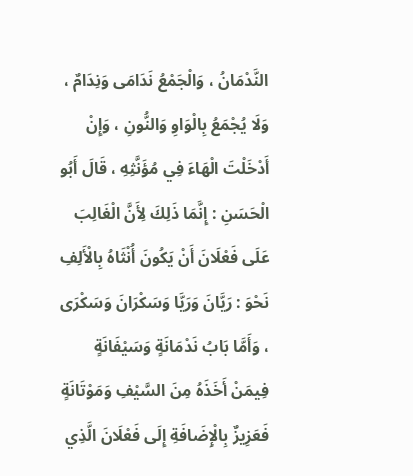النَّدْمَانُ ، وَالْجَمْعُ نَدَامَى وَنِدَامٌ ، وَلَا يُجْمَعُ بِالْوَاوِ وَالنُّونِ ، وَإِنْ أَدْخَلْتَ الْهَاءَ فِي مُؤَنَّثِهِ ، قَالَ أَبُو الْحَسَنِ : إِنَّمَا ذَلِكَ لِأَنَّ الْغَالِبَ عَلَى فَعْلَانَ أَنْ يَكُونَ أُنْثَاهُ بِالْأَلِفِ نَحْوَ : رَيَّانَ وَرَيَّا وَسَكْرَانَ وَسَكْرَى ، وَأَمَّا بَابُ نَدْمَانَةٍ وَسَيْفَانَةٍ فِيمَنْ أَخَذَهُ مِنَ السَّيْفِ وَمَوْتَانَةٍ فَعَزِيزٌ بِالْإِضَافَةِ إِلَى فَعْلَانَ الَّذِي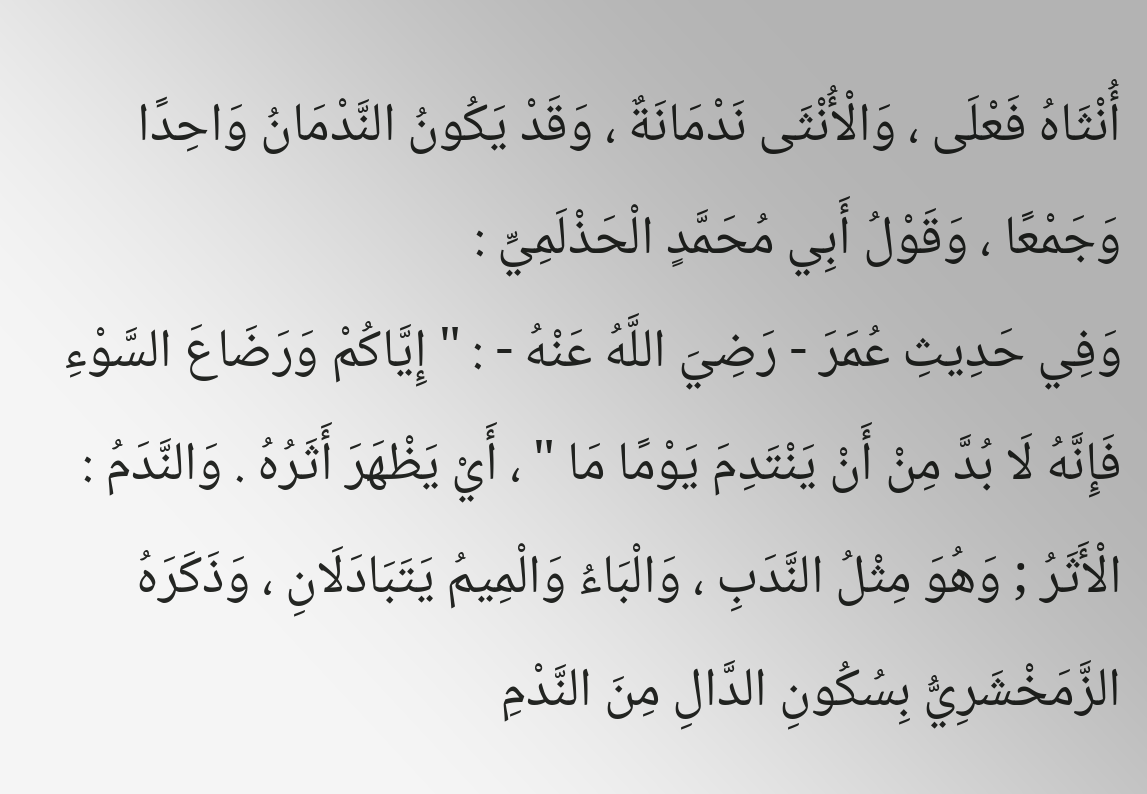أُنْثَاهُ فَعْلَى ، وَالْأُنْثَى نَدْمَانَةٌ ، وَقَدْ يَكُونُ النَّدْمَانُ وَاحِدًا وَجَمْعًا ، وَقَوْلُ أَبِي مُحَمَّدٍ الْحَذْلَمِيِّ :
وَفِي حَدِيثِ عُمَرَ - رَضِيَ اللَّهُ عَنْهُ - : " إِيَّاكُمْ وَرَضَاعَ السَّوْءِ فَإِنَّهُ لَا بُدَّ مِنْ أَنْ يَنْتَدِمَ يَوْمًا مَا " ، أَيْ يَظْهَرَ أَثَرُهُ . وَالنَّدَمُ : الْأَثَرُ ; وَهُوَ مِثْلُ النَّدَبِ ، وَالْبَاءُ وَالْمِيمُ يَتَبَادَلَانِ ، وَذَكَرَهُ الزَّمَخْشَرِيُّ بِسُكُونِ الدَّالِ مِنَ النَّدْمِ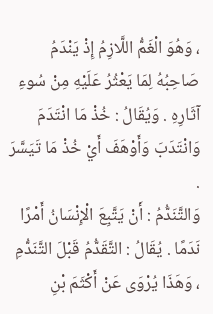، وَهُوَ الْغَمُّ اللَّازِمُ إِذْ يَنْدَمُ صَاحِبُهُ لِمَا يَعْثُرُ عَلَيْهِ مِنْ سُوءِ آثَارِهِ . وَيُقَالُ : خُذْ مَا انْتَدَمَ وَانْتَدَبَ وَأَوْهَفَ أَيْ خُذْ مَا تَيَسَّرَ .
وَالتَّنَدُّمُ : أَنْ يَتَّبِعَ الْإِنْسَانُ أَمْرًا نَدَمًا . يُقَالُ : التَّقَدُّمُ قَبْلَ التَّنَدُّمِ ، وَهَذَا يُرْوَى عَنْ أَكْثَمَ بْنِ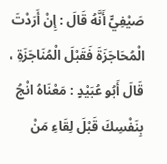صَيْفِيٍّ أَنَّهُ قَالَ : إِنْ أَرَدْتَ الْمُحَاجَزَةَ فَقَبْلَ الْمُنَاجَزَةِ ، قَالَ أَبُو عُبَيْدٍ : مَعْنَاهُ انْجُ بِنَفْسِكَ قَبْلَ لِقَاءِ مَنْ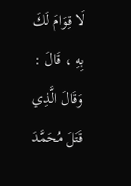لَا قِوَامَ لَكَ بِهِ ، قَالَ : وَقَالَ الَّذِي قَتَلَ مُحَمَّدَ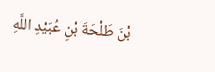بْنَ طَلْحَةَ بْنِ عُبَيْدِ اللَّهِ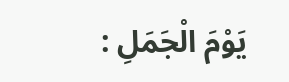يَوْمَ الْجَمَلِ :